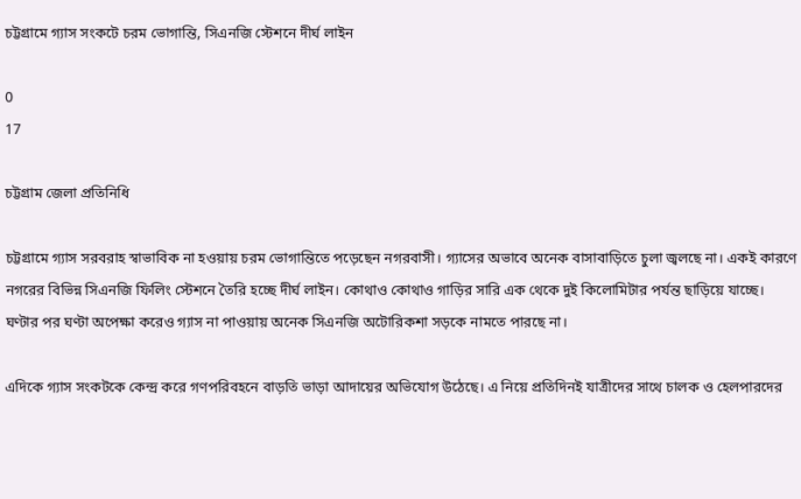চট্টগ্রামে গ্যাস সংকটে চরম ভোগান্তি, সিএনজি স্টেশনে দীর্ঘ লাইন

0
17

চট্টগ্রাম জেলা প্রতিনিধি

চট্টগ্রামে গ্যাস সরবরাহ স্বাভাবিক না হওয়ায় চরম ভোগান্তিতে পড়েছেন নগরবাসী। গ্যাসের অভাবে অনেক বাসাবাড়িতে চুলা জ্বলছে না। একই কারণে নগরের বিভিন্ন সিএনজি ফিলিং স্টেশনে তৈরি হচ্ছে দীর্ঘ লাইন। কোথাও কোথাও গাড়ির সারি এক থেকে দুই কিলোমিটার পর্যন্ত ছাড়িয়ে যাচ্ছে। ঘণ্টার পর ঘণ্টা অপেক্ষা করেও গ্যাস না পাওয়ায় অনেক সিএনজি অটোরিকশা সড়কে নামতে পারছে না।

এদিকে গ্যাস সংকটকে কেন্দ্র করে গণপরিবহনে বাড়তি ভাড়া আদায়ের অভিযোগ উঠেছে। এ নিয়ে প্রতিদিনই যাত্রীদের সাথে চালক ও হেলপারদের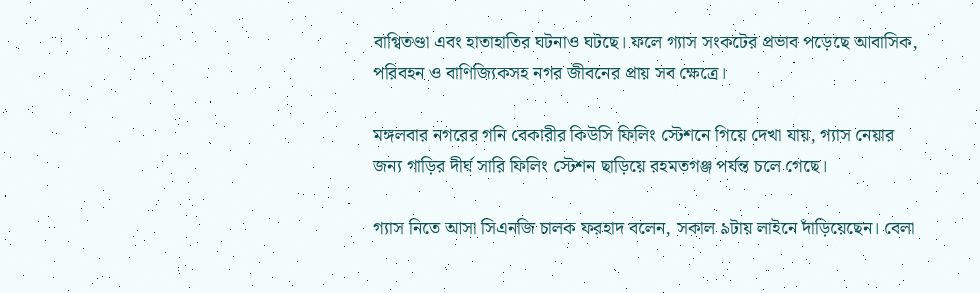বাগ্বিতণ্ডা এবং হাতাহাতির ঘটনাও ঘটছে। ফলে গ্যাস সংকটের প্রভাব পড়েছে আবাসিক, পরিবহন ও বাণিজ্যিকসহ নগর জীবনের প্রায় সব ক্ষেত্রে।

মঙ্গলবার নগরের গনি বেকারীর কিউসি ফিলিং স্টেশনে গিয়ে দেখা যায়, গ্যাস নেয়ার জন্য গাড়ির দীর্ঘ সারি ফিলিং স্টেশন ছাড়িয়ে রহমতগঞ্জ পর্যন্ত চলে গেছে।

গ্যাস নিতে আসা সিএনজি চালক ফরহাদ বলেন, সকাল ৯টায় লাইনে দাঁড়িয়েছেন। বেলা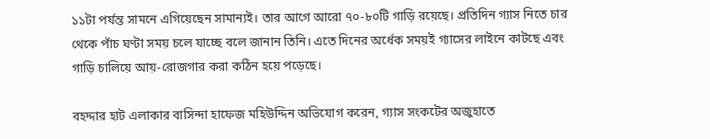১১টা পর্যন্ত সামনে এগিয়েছেন সামান্যই। তার আগে আরো ৭০-৮০টি গাড়ি রয়েছে। প্রতিদিন গ্যাস নিতে চার থেকে পাঁচ ঘণ্টা সময় চলে যাচ্ছে বলে জানান তিনি। এতে দিনের অর্ধেক সময়ই গ্যাসের লাইনে কাটছে এবং গাড়ি চালিয়ে আয়-রোজগার করা কঠিন হয়ে পড়েছে।

বহদ্দার হাট এলাকার বাসিন্দা হাফেজ মহিউদ্দিন অভিযোগ করেন, গ্যাস সংকটের অজুহাতে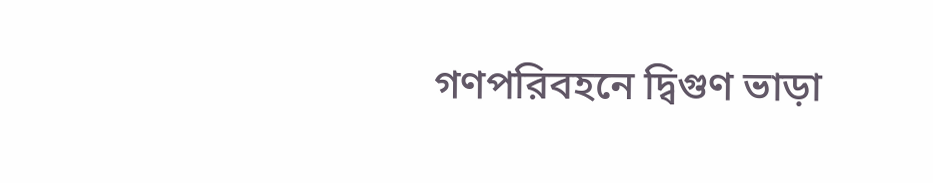গণপরিবহনে দ্বিগুণ ভাড়া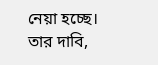নেয়া হচ্ছে। তার দাবি,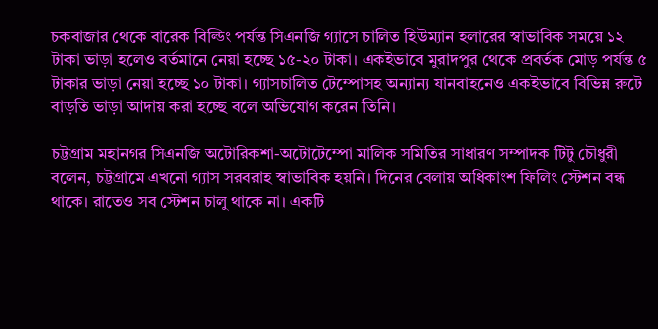চকবাজার থেকে বারেক বিল্ডিং পর্যন্ত সিএনজি গ্যাসে চালিত হিউম্যান হলারের স্বাভাবিক সময়ে ১২ টাকা ভাড়া হলেও বর্তমানে নেয়া হচ্ছে ১৫-২০ টাকা। একইভাবে মুরাদপুর থেকে প্রবর্তক মোড় পর্যন্ত ৫ টাকার ভাড়া নেয়া হচ্ছে ১০ টাকা। গ্যাসচালিত টেম্পোসহ অন্যান্য যানবাহনেও একইভাবে বিভিন্ন রুটে বাড়তি ভাড়া আদায় করা হচ্ছে বলে অভিযোগ করেন তিনি।

চট্টগ্রাম মহানগর সিএনজি অটোরিকশা-অটোটেম্পো মালিক সমিতির সাধারণ সম্পাদক টিটু চৌধুরী বলেন, চট্টগ্রামে এখনো গ্যাস সরবরাহ স্বাভাবিক হয়নি। দিনের বেলায় অধিকাংশ ফিলিং স্টেশন বন্ধ থাকে। রাতেও সব স্টেশন চালু থাকে না। একটি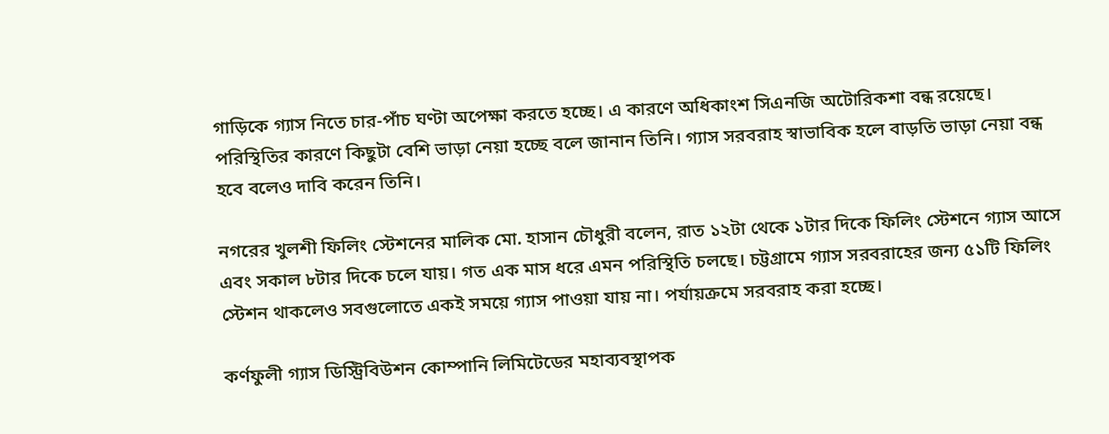গাড়িকে গ্যাস নিতে চার-পাঁচ ঘণ্টা অপেক্ষা করতে হচ্ছে। এ কারণে অধিকাংশ সিএনজি অটোরিকশা বন্ধ রয়েছে। পরিস্থিতির কারণে কিছুটা বেশি ভাড়া নেয়া হচ্ছে বলে জানান তিনি। গ্যাস সরবরাহ স্বাভাবিক হলে বাড়তি ভাড়া নেয়া বন্ধ হবে বলেও দাবি করেন তিনি।

নগরের খুলশী ফিলিং স্টেশনের মালিক মো. হাসান চৌধুরী বলেন, রাত ১২টা থেকে ১টার দিকে ফিলিং স্টেশনে গ্যাস আসে এবং সকাল ৮টার দিকে চলে যায়। গত এক মাস ধরে এমন পরিস্থিতি চলছে। চট্টগ্রামে গ্যাস সরবরাহের জন্য ৫১টি ফিলিং স্টেশন থাকলেও সবগুলোতে একই সময়ে গ্যাস পাওয়া যায় না। পর্যায়ক্রমে সরবরাহ করা হচ্ছে।

কর্ণফুলী গ্যাস ডিস্ট্রিবিউশন কোম্পানি লিমিটেডের মহাব্যবস্থাপক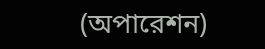(অপারেশন)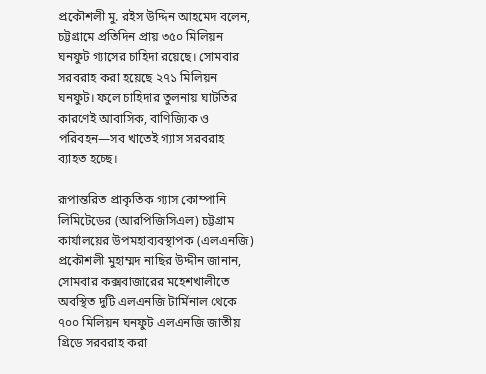প্রকৌশলী মু. রইস উদ্দিন আহমেদ বলেন, চট্টগ্রামে প্রতিদিন প্রায় ৩৫০ মিলিয়ন ঘনফুট গ্যাসের চাহিদা রয়েছে। সোমবার সরবরাহ করা হয়েছে ২৭১ মিলিয়ন ঘনফুট। ফলে চাহিদার তুলনায় ঘাটতির কারণেই আবাসিক, বাণিজ্যিক ও পরিবহন—সব খাতেই গ্যাস সরবরাহ ব্যাহত হচ্ছে।

রূপান্তরিত প্রাকৃতিক গ্যাস কোম্পানি লিমিটেডের (আরপিজিসিএল) চট্টগ্রাম কার্যালয়ের উপমহাব্যবস্থাপক (এলএনজি) প্রকৌশলী মুহাম্মদ নাছির উদ্দীন জানান, সোমবার কক্সবাজারের মহেশখালীতে অবস্থিত দুটি এলএনজি টার্মিনাল থেকে ৭০০ মিলিয়ন ঘনফুট এলএনজি জাতীয় গ্রিডে সরবরাহ করা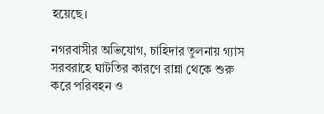হয়েছে।

নগরবাসীর অভিযোগ, চাহিদার তুলনায় গ্যাস সরবরাহে ঘাটতির কারণে রান্না থেকে শুরু করে পরিবহন ও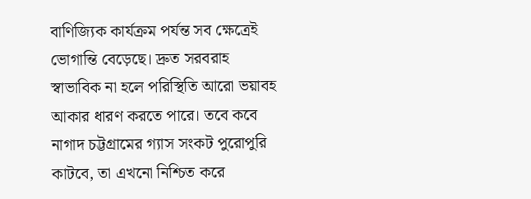বাণিজ্যিক কার্যক্রম পর্যন্ত সব ক্ষেত্রেই ভোগান্তি বেড়েছে। দ্রুত সরবরাহ স্বাভাবিক না হলে পরিস্থিতি আরো ভয়াবহ আকার ধারণ করতে পারে। তবে কবে নাগাদ চট্টগ্রামের গ্যাস সংকট পুরোপুরি কাটবে, তা এখনো নিশ্চিত করে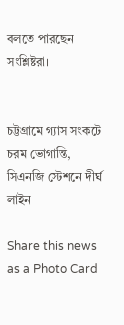বলতে পারছেন সংশ্লিষ্টরা।


চট্টগ্রামে গ্যাস সংকটে চরম ভোগান্তি, সিএনজি স্টেশনে দীর্ঘ লাইন

Share this news as a Photo Card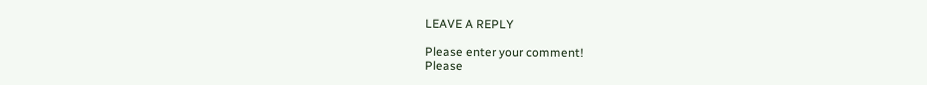LEAVE A REPLY

Please enter your comment!
Please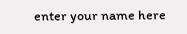enter your name here